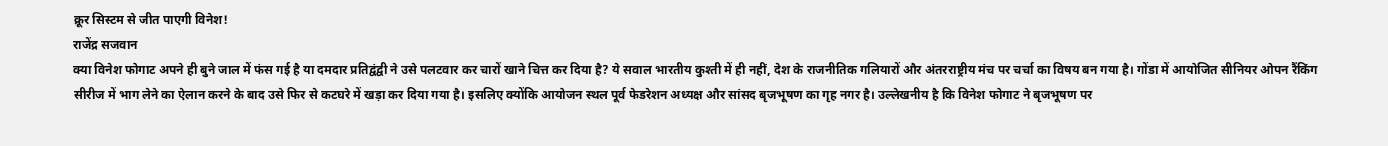क्रूर सिस्टम से जीत पाएगी विनेश!
राजेंद्र सजवान
क्या विनेश फोगाट अपने ही बुने जाल में फंस गई है या दमदार प्रतिद्वंद्वी ने उसे पलटवार कर चारों खाने चित्त कर दिया है? ये सवाल भारतीय कुश्ती में ही नहीं, देश के राजनीतिक गलियारों और अंतरराष्ट्रीय मंच पर चर्चा का विषय बन गया है। गोंडा में आयोजित सीनियर ओपन रैंकिंग सीरीज में भाग लेने का ऐलान करने के बाद उसे फिर से कटघरे में खड़ा कर दिया गया है। इसलिए क्योंकि आयोजन स्थल पूर्व फेडरेशन अध्यक्ष और सांसद बृजभूषण का गृह नगर है। उल्लेखनीय है कि विनेश फोगाट ने बृजभूषण पर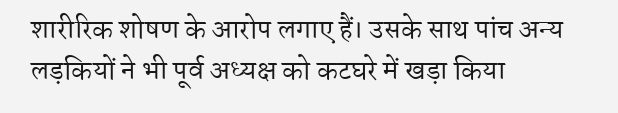शारीरिक शोषण के आरोप लगाए हैं। उसके साथ पांच अन्य लड़कियों ने भी पूर्व अध्यक्ष को कटघरे में खड़ा किया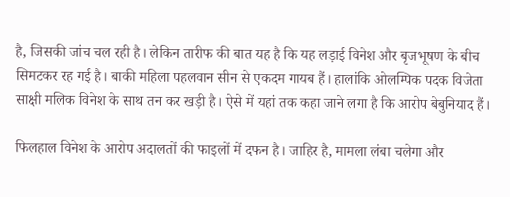है, जिसकी जांच चल रही है। लेकिन तारीफ की बात यह है कि यह लड़ाई विनेश और बृजभूषण के बीच सिमटकर रह गई है। बाकी महिला पहलवान सीन से एकदम गायब हैं। हालांकि ओलम्पिक पदक विजेता साक्षी मलिक विनेश के साथ तन कर खड़ी है। ऐसे में यहां तक कहा जाने लगा है कि आरोप बेबुनियाद हैं।

फिलहाल विनेश के आरोप अदालतों की फाइलों में दफन है। जाहिर है, मामला लंबा चलेगा और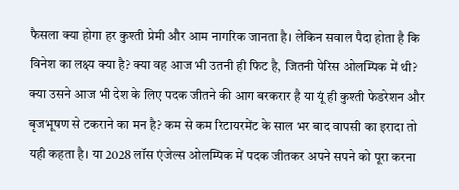फैसला क्या होगा हर कुश्ती प्रेमी और आम नागरिक जानता है। लेकिन सवाल पैदा होता है कि विनेश का लक्ष्य क्या है? क्या वह आज भी उतनी ही फिट है, जितनी पेरिस ओलम्पिक में थी? क्या उसने आज भी देश के लिए पदक जीतने की आग बरकरार है या यूं ही कुश्ती फेडरेशन और बृजभूषण से टकराने का मन है? कम से कम रिटायरमेंट के साल भर बाद वापसी का इरादा तो यही कहता है। या 2028 लॉस एंजेल्स ओलम्पिक में पदक जीतकर अपने सपने को पूरा करना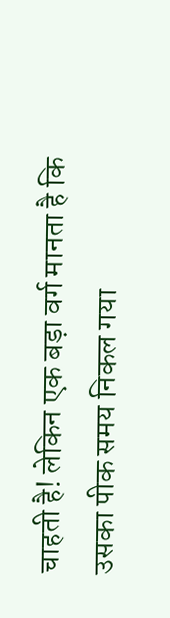चाहती है! लेकिन एक बड़ा वर्ग मानता है कि उसका पीक समय निकल गया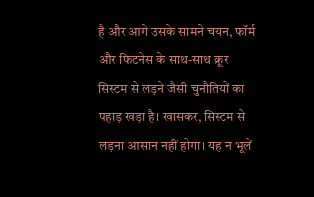है और आगे उसके सामने चयन, फॉर्म और फिटनेस के साथ-साथ क्रूर सिस्टम से लड़ने जैसी चुनौतियों का पहाड़ खड़ा है। खासकर, सिस्टम से लड़ना आसान नहीं होगा। यह न भूलें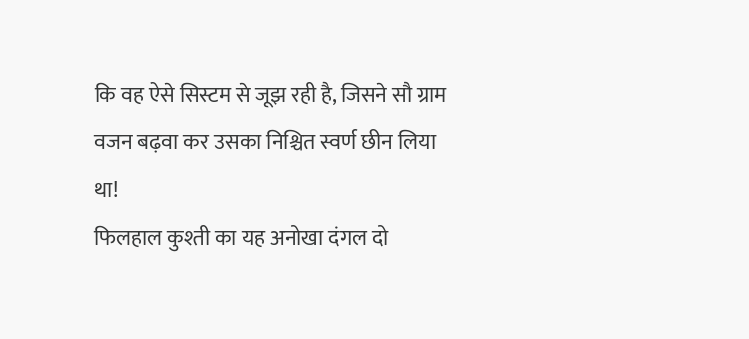कि वह ऐसे सिस्टम से जूझ रही है, जिसने सौ ग्राम वजन बढ़वा कर उसका निश्चित स्वर्ण छीन लिया था!
फिलहाल कुश्ती का यह अनोखा दंगल दो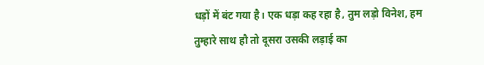धड़ों में बंट गया है। एक धड़ा कह रहा है, तुम लड़ो विनेश, हम तुम्हारे साथ हौ तो दूसरा उसकी लड़ाई का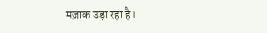मज़ाक उड़ा रहा है।